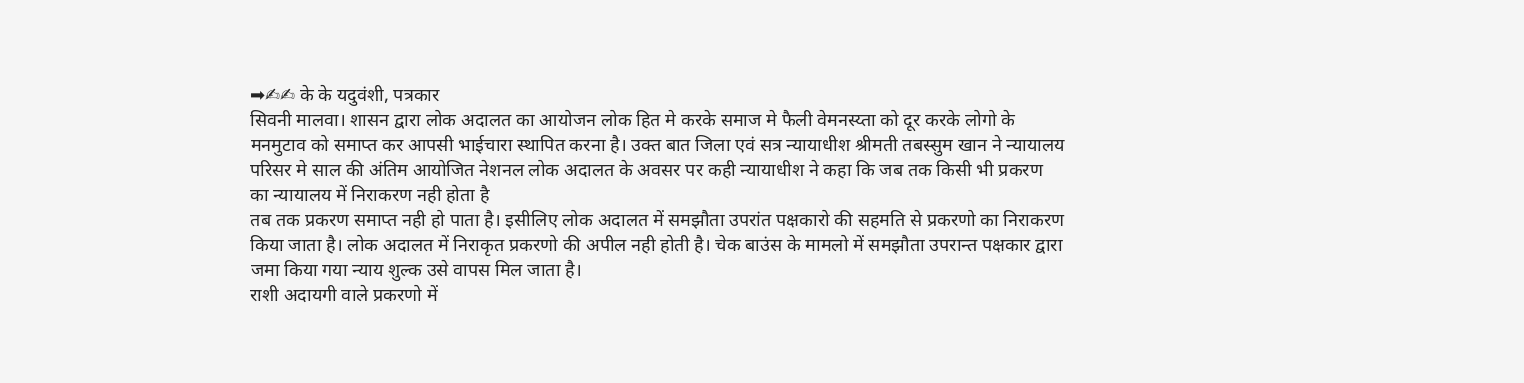➡✍✍ के के यदुवंशी, पत्रकार
सिवनी मालवा। शासन द्वारा लोक अदालत का आयोजन लोक हित मे करके समाज मे फैली वेमनस्य्ता को दूर करके लोगो के मनमुटाव को समाप्त कर आपसी भाईचारा स्थापित करना है। उक्त बात जिला एवं सत्र न्यायाधीश श्रीमती तबस्सुम खान ने न्यायालय परिसर मे साल की अंतिम आयोजित नेशनल लोक अदालत के अवसर पर कही न्यायाधीश ने कहा कि जब तक किसी भी प्रकरण का न्यायालय में निराकरण नही होता है
तब तक प्रकरण समाप्त नही हो पाता है। इसीलिए लोक अदालत में समझौता उपरांत पक्षकारो की सहमति से प्रकरणो का निराकरण किया जाता है। लोक अदालत में निराकृत प्रकरणो की अपील नही होती है। चेक बाउंस के मामलो में समझौता उपरान्त पक्षकार द्वारा जमा किया गया न्याय शुल्क उसे वापस मिल जाता है।
राशी अदायगी वाले प्रकरणो में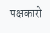पक्षकारो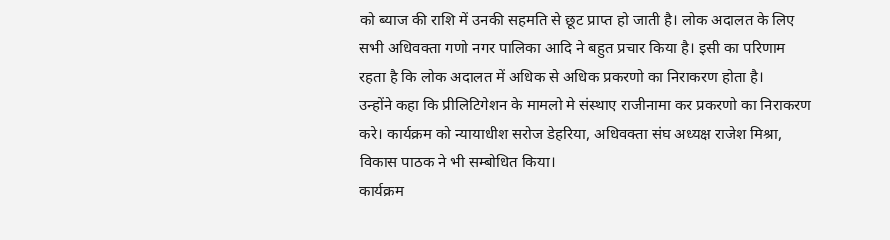को ब्याज की राशि में उनकी सहमति से छूट प्राप्त हो जाती है। लोक अदालत के लिए सभी अधिवक्ता गणो नगर पालिका आदि ने बहुत प्रचार किया है। इसी का परिणाम रहता है कि लोक अदालत में अधिक से अधिक प्रकरणो का निराकरण होता है।
उन्होंने कहा कि प्रीलिटिगेशन के मामलो मे संस्थाए राजीनामा कर प्रकरणो का निराकरण करे। कार्यक्रम को न्यायाधीश सरोज डेहरिया, अधिवक्ता संघ अध्यक्ष राजेश मिश्रा, विकास पाठक ने भी सम्बोधित किया।
कार्यक्रम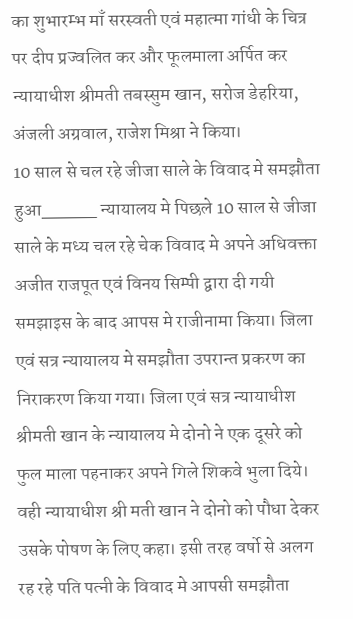का शुभारम्भ माँ सरस्वती एवं महात्मा गांधी के चित्र पर दीप प्रज्वलित कर और फूलमाला अर्पित कर न्यायाधीश श्रीमती तबस्सुम खान, सरोज डेहरिया, अंजली अग्रवाल, राजेश मिश्रा ने किया।
10 साल से चल रहे जीजा साले के विवाद मे समझौता हुआ_____ न्यायालय मे पिछले 10 साल से जीजा साले के मध्य चल रहे चेक विवाद मे अपने अधिवक्ता अजीत राजपूत एवं विनय सिम्पी द्वारा दी गयी समझाइस के बाद आपस मे राजीनामा किया। जिला एवं सत्र न्यायालय मे समझौता उपरान्त प्रकरण का निराकरण किया गया। जिला एवं सत्र न्यायाधीश श्रीमती खान के न्यायालय मे दोनो ने एक दूसरे को फुल माला पहनाकर अपने गिले शिकवे भुला दिये।
वही न्यायाधीश श्री मती खान ने दोनो को पौधा देकर उसके पोषण के लिए कहा। इसी तरह वर्षो से अलग रह रहे पति पत्नी के विवाद मे आपसी समझौता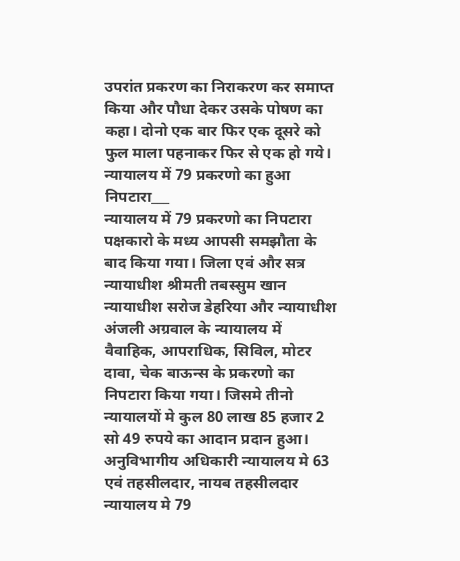उपरांत प्रकरण का निराकरण कर समाप्त किया और पौधा देकर उसके पोषण का कहा। दोनो एक बार फिर एक दूसरे को फुल माला पहनाकर फिर से एक हो गये।
न्यायालय में 79 प्रकरणो का हुआ निपटारा___
न्यायालय में 79 प्रकरणो का निपटारा पक्षकारो के मध्य आपसी समझौता के बाद किया गया। जिला एवं और सत्र न्यायाधीश श्रीमती तबस्सुम खान न्यायाधीश सरोज डेहरिया और न्यायाधीश अंजली अग्रवाल के न्यायालय में
वैवाहिक, आपराधिक, सिविल, मोटर दावा, चेक बाऊन्स के प्रकरणो का निपटारा किया गया। जिसमे तीनो न्यायालयों मे कुल 80 लाख 85 हजार 2 सो 49 रुपये का आदान प्रदान हुआ।
अनुविभागीय अधिकारी न्यायालय मे 63 एवं तहसीलदार, नायब तहसीलदार न्यायालय मे 79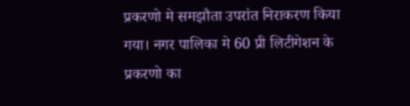प्रकरणो मे समझौता उपरांत निराकरण किया गया। नगर पालिका मे 60 प्री लिटीगेशन के प्रकरणो का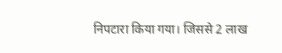निपटारा किया गया। जिससे 2 लाख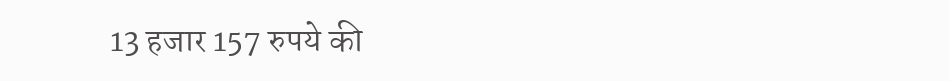13 हजार 157 रुपये की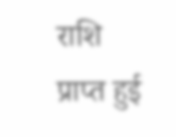राशि प्राप्त हुई